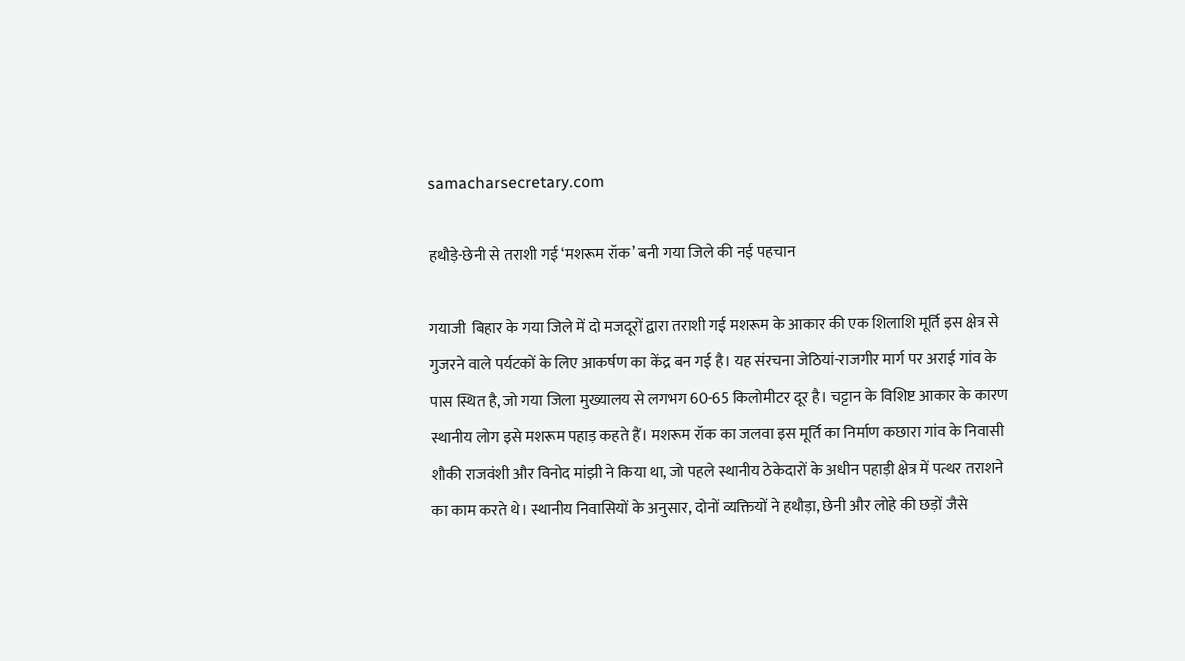samacharsecretary.com

हथौड़े-छेनी से तराशी गई ‘मशरूम रॉक’ बनी गया जिले की नई पहचान

गयाजी  बिहार के गया जिले में दो मजदूरों द्वारा तराशी गई मशरूम के आकार की एक शिलाशि मूर्ति इस क्षेत्र से गुजरने वाले पर्यटकों के लिए आकर्षण का केंद्र बन गई है। यह संरचना जेठियां-राजगीर मार्ग पर अराई गांव के पास स्थित है, जो गया जिला मुख्यालय से लगभग 60-65 किलोमीटर दूर है। चट्टान के विशिष्ट आकार के कारण स्थानीय लोग इसे मशरूम पहाड़ कहते हैं। मशरूम रॉक का जलवा इस मूर्ति का निर्माण कछारा गांव के निवासी शौकी राजवंशी और विनोद मांझी ने किया था, जो पहले स्थानीय ठेकेदारों के अधीन पहाड़ी क्षेत्र में पत्थर तराशने का काम करते थे। स्थानीय निवासियों के अनुसार, दोनों व्यक्तियों ने हथौड़ा, छेनी और लोहे की छड़ों जैसे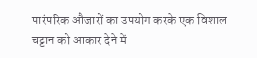पारंपरिक औजारों का उपयोग करके एक विशाल चट्टान को आकार देने में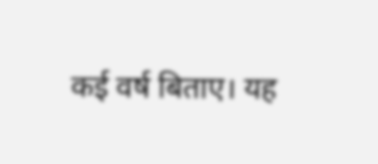कई वर्ष बिताए। यह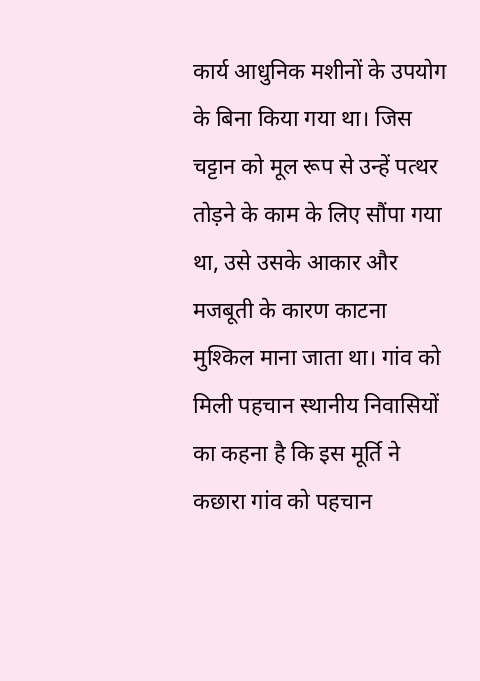कार्य आधुनिक मशीनों के उपयोग के बिना किया गया था। जिस चट्टान को मूल रूप से उन्हें पत्थर तोड़ने के काम के लिए सौंपा गया था, उसे उसके आकार और मजबूती के कारण काटना मुश्किल माना जाता था। गांव को मिली पहचान स्थानीय निवासियों का कहना है कि इस मूर्ति ने कछारा गांव को पहचान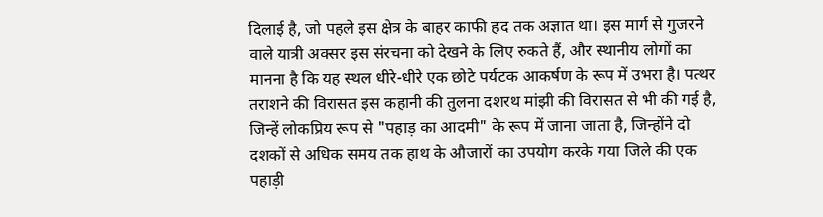दिलाई है, जो पहले इस क्षेत्र के बाहर काफी हद तक अज्ञात था। इस मार्ग से गुजरने वाले यात्री अक्सर इस संरचना को देखने के लिए रुकते हैं, और स्थानीय लोगों का मानना है कि यह स्थल धीरे-धीरे एक छोटे पर्यटक आकर्षण के रूप में उभरा है। पत्थर तराशने की विरासत इस कहानी की तुलना दशरथ मांझी की विरासत से भी की गई है, जिन्हें लोकप्रिय रूप से "पहाड़ का आदमी" के रूप में जाना जाता है, जिन्होंने दो दशकों से अधिक समय तक हाथ के औजारों का उपयोग करके गया जिले की एक पहाड़ी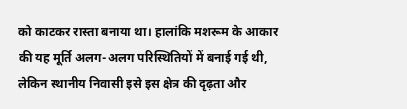को काटकर रास्ता बनाया था। हालांकि मशरूम के आकार की यह मूर्ति अलग-अलग परिस्थितियों में बनाई गई थी, लेकिन स्थानीय निवासी इसे इस क्षेत्र की दृढ़ता और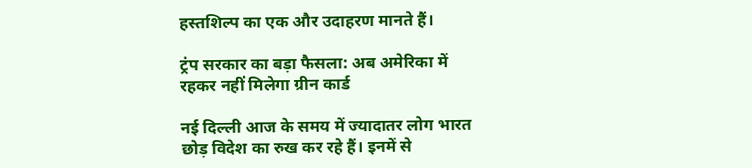हस्तशिल्प का एक और उदाहरण मानते हैं।

ट्रंप सरकार का बड़ा फैसला: अब अमेरिका में रहकर नहीं मिलेगा ग्रीन कार्ड

नई दिल्ली आज के समय में ज्यादातर लोग भारत छोड़ विदेश का रुख कर रहे हैं। इनमें से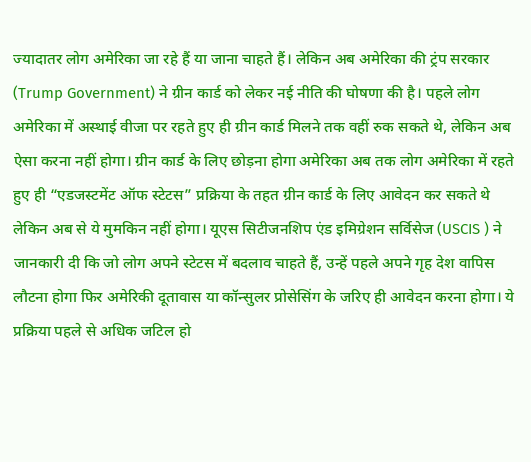ज्यादातर लोग अमेरिका जा रहे हैं या जाना चाहते हैं। लेकिन अब अमेरिका की ट्रंप सरकार (Trump Government) ने ग्रीन कार्ड को लेकर नई नीति की घोषणा की है। पहले लोग अमेरिका में अस्थाई वीजा पर रहते हुए ही ग्रीन कार्ड मिलने तक वहीं रुक सकते थे, लेकिन अब ऐसा करना नहीं होगा। ग्रीन कार्ड के लिए छोड़ना होगा अमेरिका अब तक लोग अमेरिका में रहते हुए ही “एडजस्टमेंट ऑफ स्टेटस” प्रक्रिया के तहत ग्रीन कार्ड के लिए आवेदन कर सकते थे लेकिन अब से ये मुमकिन नहीं होगा। यूएस सिटीजनशिप एंड इमिग्रेशन सर्विसेज (USCIS ) ने जानकारी दी कि जो लोग अपने स्टेटस में बदलाव चाहते हैं, उन्हें पहले अपने गृह देश वापिस लौटना होगा फिर अमेरिकी दूतावास या कॉन्सुलर प्रोसेसिंग के जरिए ही आवेदन करना होगा। ये प्रक्रिया पहले से अधिक जटिल हो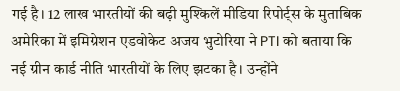गई है। 12 लाख भारतीयों की बढ़ी मुश्किलें मीडिया रिपोर्ट्स के मुताबिक अमेरिका में इमिग्रेशन एडवोकेट अजय भुटोरिया ने PTI को बताया कि नई ग्रीन कार्ड नीति भारतीयों के लिए झटका है। उन्होंने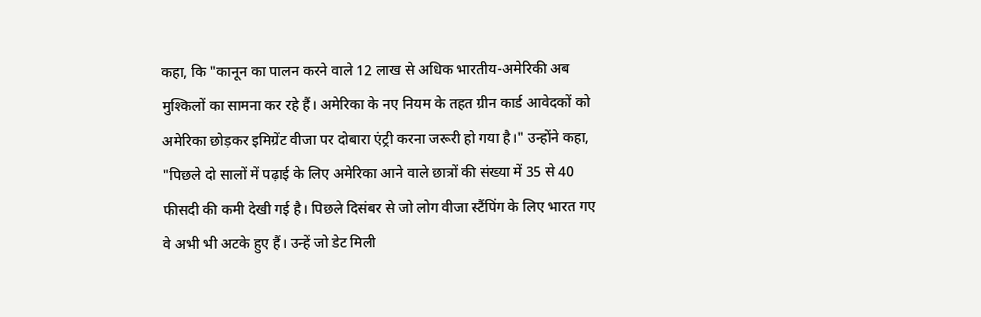कहा, कि "कानून का पालन करने वाले 12 लाख से अधिक भारतीय-अमेरिकी अब मुश्किलों का सामना कर रहे हैं। अमेरिका के नए नियम के तहत ग्रीन कार्ड आवेदकों को अमेरिका छोड़कर इमिग्रेंट वीजा पर दोबारा एंट्री करना जरूरी हो गया है।" उन्होंने कहा, "पिछले दो सालों में पढ़ाई के लिए अमेरिका आने वाले छात्रों की संख्या में 35 से 40 फीसदी की कमी देखी गई है। पिछले दिसंबर से जो लोग वीजा स्टैंपिंग के लिए भारत गए वे अभी भी अटके हुए हैं। उन्हें जो डेट मिली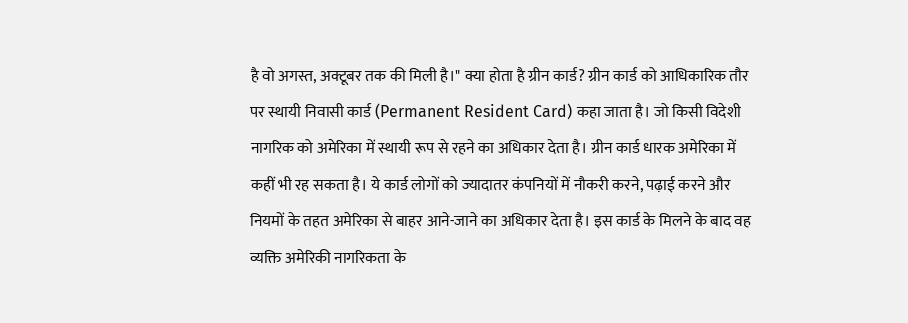है वो अगस्त, अक्टूबर तक की मिली है।" क्या होता है ग्रीन कार्ड? ग्रीन कार्ड को आधिकारिक तौर पर स्थायी निवासी कार्ड (Permanent Resident Card) कहा जाता है। जो किसी विदेशी नागरिक को अमेरिका में स्थायी रूप से रहने का अधिकार देता है। ग्रीन कार्ड धारक अमेरिका में कहीं भी रह सकता है। ये कार्ड लोगों को ज्यादातर कंपनियों में नौकरी करने, पढ़ाई करने और नियमों के तहत अमेरिका से बाहर आने-जाने का अधिकार देता है। इस कार्ड के मिलने के बाद वह व्यक्ति अमेरिकी नागरिकता के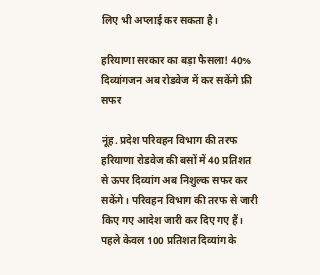लिए भी अप्लाई कर सकता है।

हरियाणा सरकार का बड़ा फैसला! 40% दिव्यांगजन अब रोडवेज में कर सकेंगे फ्री सफर

नूंह. प्रदेश परिवहन विभाग की तरफ हरियाणा रोडवेज की बसों में 40 प्रतिशत से ऊपर दिव्यांग अब निशुल्क सफर कर सकेंगे। परिवहन विभाग की तरफ से जारी किए गए आदेश जारी कर दिए गए हैं। पहले केवल 100 प्रतिशत दिव्यांग के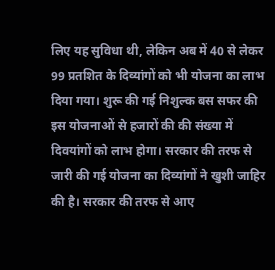लिए यह सुविधा थी, लेकिन अब में 40 से लेकर 99 प्रतशित के दिव्यांगों को भी योजना का लाभ दिया गया। शुरू की गई निशुल्क बस सफर की इस योजनाओं से हजारों की की संख्या में दिवयांगों को लाभ होगा। सरकार की तरफ से जारी की गई योजना का दिव्यांगों ने खुशी जाहिर की है। सरकार की तरफ से आए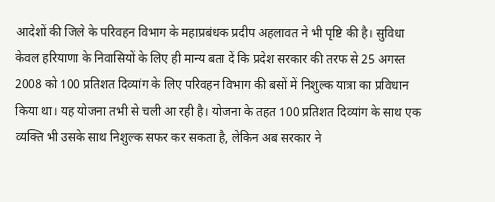आदेशों की जिले के परिवहन विभाग के महाप्रबंधक प्रदीप अहलावत ने भी पृष्टि की है। सुविधा केवल हरियाणा के निवासियों के लिए ही मान्य बता दें कि प्रदेश सरकार की तरफ से 25 अगस्त 2008 को 100 प्रतिशत दिव्यांग के लिए परिवहन विभाग की बसों में निशुल्क यात्रा का प्रविधान किया था। यह योजना तभी से चली आ रही है। योजना के तहत 100 प्रतिशत दिव्यांग के साथ एक व्यक्ति भी उसके साथ निशुल्क सफर कर सकता है, लेकिन अब सरकार ने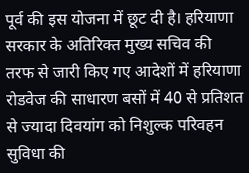पूर्व की इस योजना में छूट दी है। हरियाणा सरकार के अतिरिक्त मुख्य सचिव की तरफ से जारी किए गए आदेशों में हरियाणा रोडवेज की साधारण बसों में 40 से प्रतिशत से ज्यादा दिवयांग को निशुल्क परिवहन सुविधा की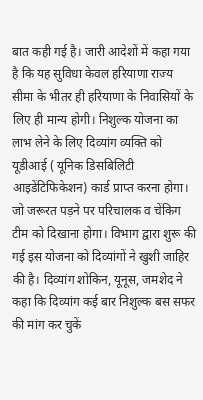बात कही गई है। जारी आदेशों में कहा गया है कि यह सुविधा केवल हरियाणा राज्य सीमा के भीतर ही हरियाणा के निवासियों के लिए ही मान्य होगी। निशुल्क योजना का लाभ लेने के लिए दिव्यांग व्यक्ति को यूडीआई ( यूनिक डिसबिलिटी आइडेंटिफिकेशन) कार्ड प्राप्त करना होगा। जो जरूरत पड़ने पर परिचालक व चेंकिग टीम को दिखाना होगा। विभाग द्वारा शुरू की गई इस योजना को दिव्यांगों ने खुशी जाहिर की है। दिव्यांग शोकिन, यूनूस, जमशेद ने कहा कि दिव्यांग कई बार निशुल्क बस सफर की मांग कर चुकें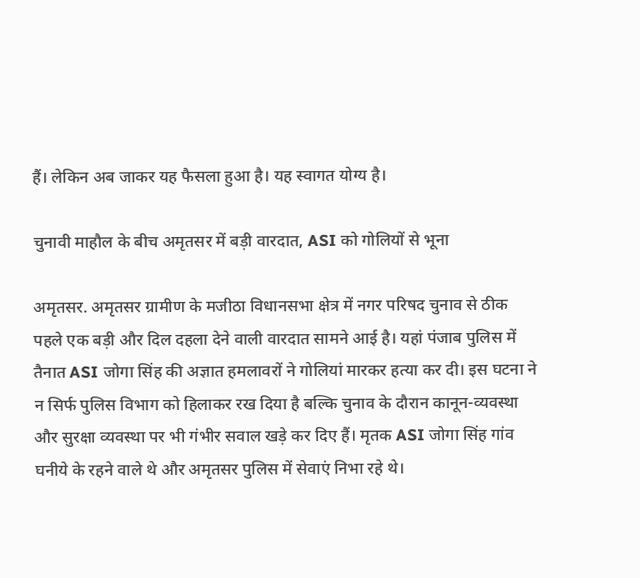हैं। लेकिन अब जाकर यह फैसला हुआ है। यह स्वागत योग्य है।

चुनावी माहौल के बीच अमृतसर में बड़ी वारदात, ASI को गोलियों से भूना

अमृतसर. अमृतसर ग्रामीण के मजीठा विधानसभा क्षेत्र में नगर परिषद चुनाव से ठीक पहले एक बड़ी और दिल दहला देने वाली वारदात सामने आई है। यहां पंजाब पुलिस में तैनात ASI जोगा सिंह की अज्ञात हमलावरों ने गोलियां मारकर हत्या कर दी। इस घटना ने न सिर्फ पुलिस विभाग को हिलाकर रख दिया है बल्कि चुनाव के दौरान कानून-व्यवस्था और सुरक्षा व्यवस्था पर भी गंभीर सवाल खड़े कर दिए हैं। मृतक ASI जोगा सिंह गांव घनीये के रहने वाले थे और अमृतसर पुलिस में सेवाएं निभा रहे थे।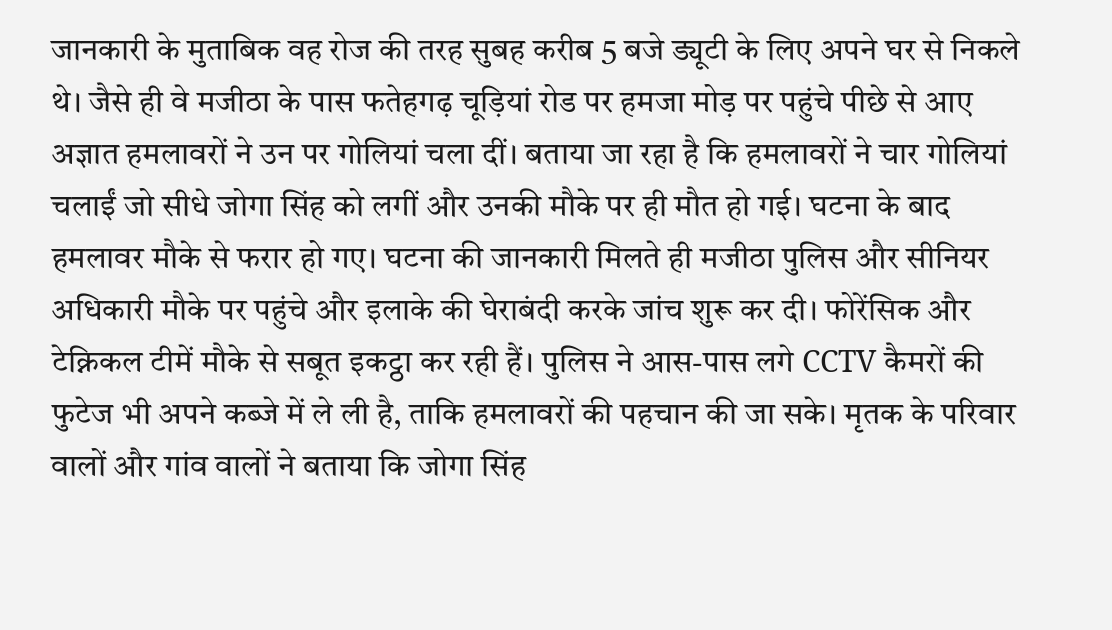जानकारी के मुताबिक वह रोज की तरह सुबह करीब 5 बजे ड्यूटी के लिए अपने घर से निकले थे। जैसे ही वे मजीठा के पास फतेहगढ़ चूड़ियां रोड पर हमजा मोड़ पर पहुंचे पीछे से आए अज्ञात हमलावरों ने उन पर गोलियां चला दीं। बताया जा रहा है कि हमलावरों ने चार गोलियां चलाईं जो सीधे जोगा सिंह को लगीं और उनकी मौके पर ही मौत हो गई। घटना के बाद हमलावर मौके से फरार हो गए। घटना की जानकारी मिलते ही मजीठा पुलिस और सीनियर अधिकारी मौके पर पहुंचे और इलाके की घेराबंदी करके जांच शुरू कर दी। फोरेंसिक और टेक्निकल टीमें मौके से सबूत इकट्ठा कर रही हैं। पुलिस ने आस-पास लगे CCTV कैमरों की फुटेज भी अपने कब्जे में ले ली है, ताकि हमलावरों की पहचान की जा सके। मृतक के परिवार वालों और गांव वालों ने बताया कि जोगा सिंह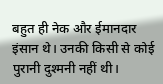बहुत ही नेक और ईमानदार इंसान थे। उनकी किसी से कोई पुरानी दुश्मनी नहीं थी।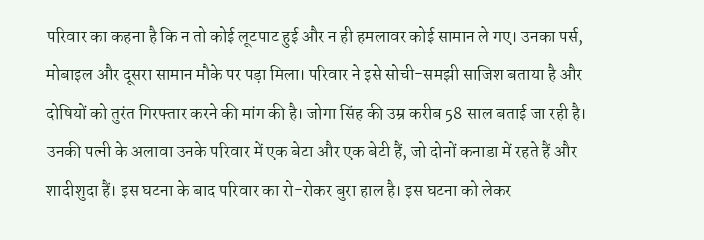परिवार का कहना है कि न तो कोई लूटपाट हुई और न ही हमलावर कोई सामान ले गए। उनका पर्स, मोबाइल और दूसरा सामान मौके पर पड़ा मिला। परिवार ने इसे सोची-समझी साजिश बताया है और दोषियों को तुरंत गिरफ्तार करने की मांग की है। जोगा सिंह की उम्र करीब 58 साल बताई जा रही है। उनकी पत्नी के अलावा उनके परिवार में एक बेटा और एक बेटी हैं, जो दोनों कनाडा में रहते हैं और शादीशुदा हैं। इस घटना के बाद परिवार का रो-रोकर बुरा हाल है। इस घटना को लेकर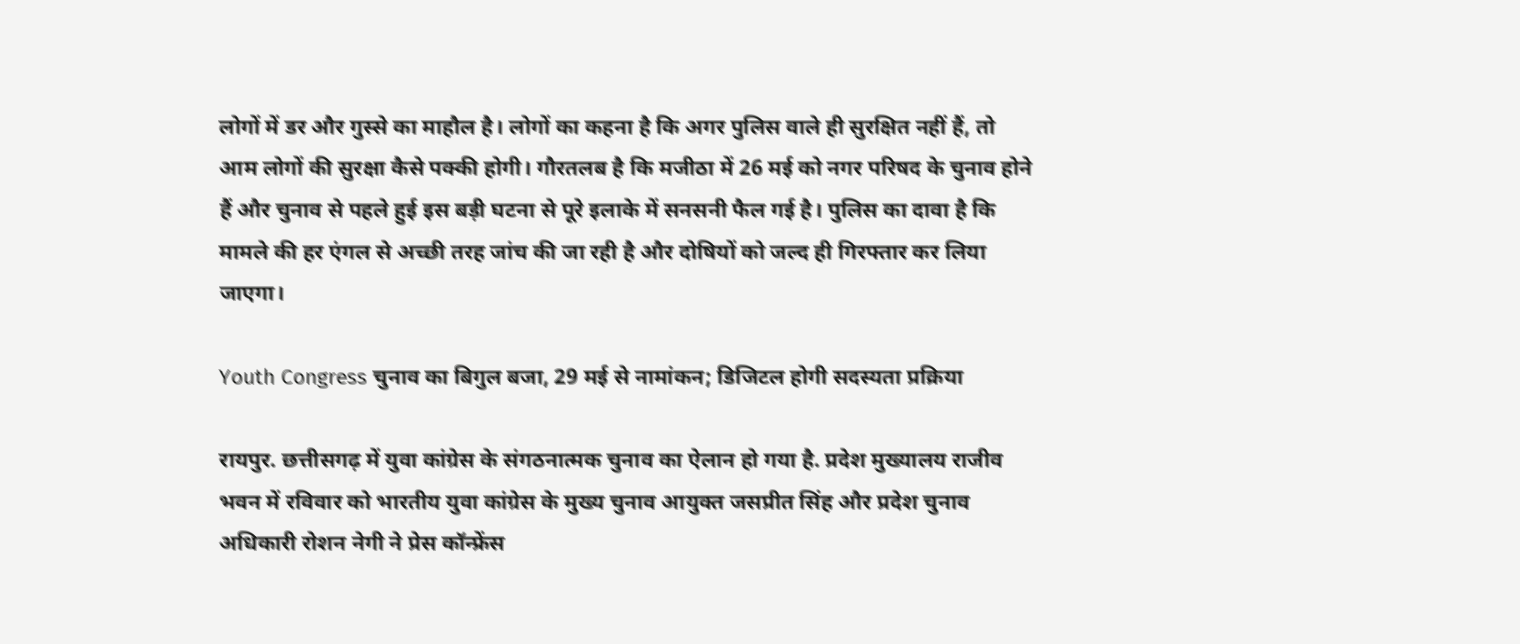लोगों में डर और गुस्से का माहौल है। लोगों का कहना है कि अगर पुलिस वाले ही सुरक्षित नहीं हैं, तो आम लोगों की सुरक्षा कैसे पक्की होगी। गौरतलब है कि मजीठा में 26 मई को नगर परिषद के चुनाव होने हैं और चुनाव से पहले हुई इस बड़ी घटना से पूरे इलाके में सनसनी फैल गई है। पुलिस का दावा है कि मामले की हर एंगल से अच्छी तरह जांच की जा रही है और दोषियों को जल्द ही गिरफ्तार कर लिया जाएगा।

Youth Congress चुनाव का बिगुल बजा, 29 मई से नामांकन; डिजिटल होगी सदस्यता प्रक्रिया

रायपुर. छत्तीसगढ़ में युवा कांग्रेस के संगठनात्मक चुनाव का ऐलान हो गया है. प्रदेश मुख्यालय राजीव भवन में रविवार को भारतीय युवा कांग्रेस के मुख्य चुनाव आयुक्त जसप्रीत सिंह और प्रदेश चुनाव अधिकारी रोशन नेगी ने प्रेस कॉन्फ्रेंस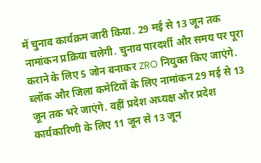में चुनाव कार्यक्रम जारी किया. 29 मई से 13 जून तक नामांकन प्रक्रिया चलेगी. चुनाव पारदर्शी और समय पर पूरा कराने के लिए 5 जोन बनाकर ZRO नियुक्त किए जाएंगे. ब्लॉक और जिला कमेटियों के लिए नामांकन 29 मई से 13 जून तक भरे जाएंगे. वहीं प्रदेश अध्यक्ष और प्रदेश कार्यकारिणी के लिए 11 जून से 13 जून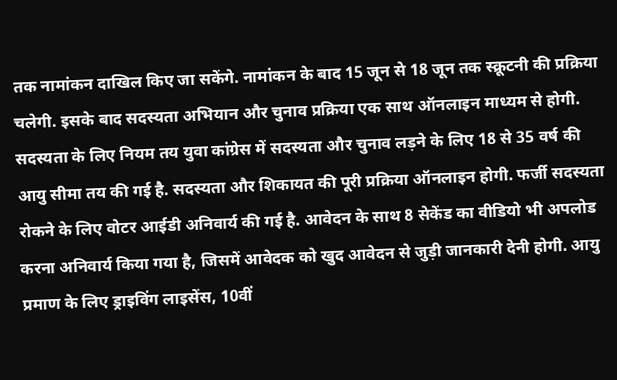तक नामांकन दाखिल किए जा सकेंगे. नामांकन के बाद 15 जून से 18 जून तक स्क्रूटनी की प्रक्रिया चलेगी. इसके बाद सदस्यता अभियान और चुनाव प्रक्रिया एक साथ ऑनलाइन माध्यम से होगी. सदस्यता के लिए नियम तय युवा कांग्रेस में सदस्यता और चुनाव लड़ने के लिए 18 से 35 वर्ष की आयु सीमा तय की गई है. सदस्यता और शिकायत की पूरी प्रक्रिया ऑनलाइन होगी. फर्जी सदस्यता रोकने के लिए वोटर आईडी अनिवार्य की गई है. आवेदन के साथ 8 सेकेंड का वीडियो भी अपलोड करना अनिवार्य किया गया है, जिसमें आवेदक को खुद आवेदन से जुड़ी जानकारी देनी होगी. आयु प्रमाण के लिए ड्राइविंग लाइसेंस, 10वीं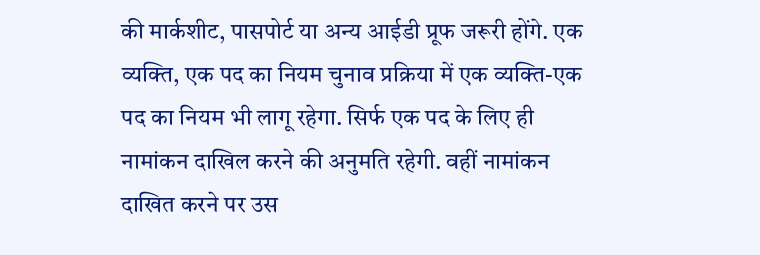की मार्कशीट, पासपोर्ट या अन्य आईडी प्रूफ जरूरी होंगे. एक व्यक्ति, एक पद का नियम चुनाव प्रक्रिया में एक व्यक्ति-एक पद का नियम भी लागू रहेगा. सिर्फ एक पद के लिए ही नामांकन दाखिल करने की अनुमति रहेगी. वहीं नामांकन दाखित करने पर उस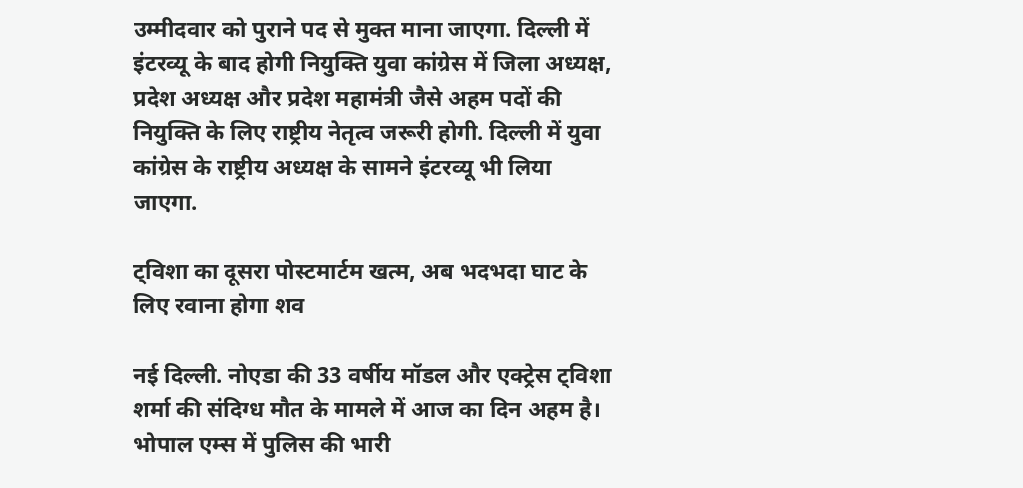उम्मीदवार को पुराने पद से मुक्त माना जाएगा. दिल्ली में इंटरव्यू के बाद होगी नियुक्ति युवा कांग्रेस में जिला अध्यक्ष, प्रदेश अध्यक्ष और प्रदेश महामंत्री जैसे अहम पदों की नियुक्ति के लिए राष्ट्रीय नेतृत्व जरूरी होगी. दिल्ली में युवा कांग्रेस के राष्ट्रीय अध्यक्ष के सामने इंटरव्यू भी लिया जाएगा.

ट्विशा का दूसरा पोस्टमार्टम खत्म, अब भदभदा घाट के लिए रवाना होगा शव

नई दिल्ली. नोएडा की 33 वर्षीय मॉडल और एक्ट्रेस ट्विशा शर्मा की संदिग्ध मौत के मामले में आज का दिन अहम है। भोपाल एम्स में पुलिस की भारी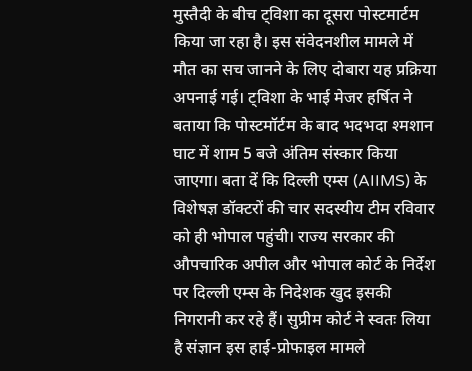मुस्तैदी के बीच ट्विशा का दूसरा पोस्टमार्टम किया जा रहा है। इस संवेदनशील मामले में मौत का सच जानने के लिए दोबारा यह प्रक्रिया अपनाई गई। ट्विशा के भाई मेजर हर्षित ने बताया कि पोस्टमॉर्टम के बाद भदभदा श्मशान घाट में शाम 5 बजे अंतिम संस्कार किया जाएगा। बता दें कि दिल्ली एम्स (AIIMS) के विशेषज्ञ डॉक्टरों की चार सदस्यीय टीम रविवार को ही भोपाल पहुंची। राज्य सरकार की औपचारिक अपील और भोपाल कोर्ट के निर्देश पर दिल्ली एम्स के निदेशक खुद इसकी निगरानी कर रहे हैं। सुप्रीम कोर्ट ने स्वतः लिया है संज्ञान इस हाई-प्रोफाइल मामले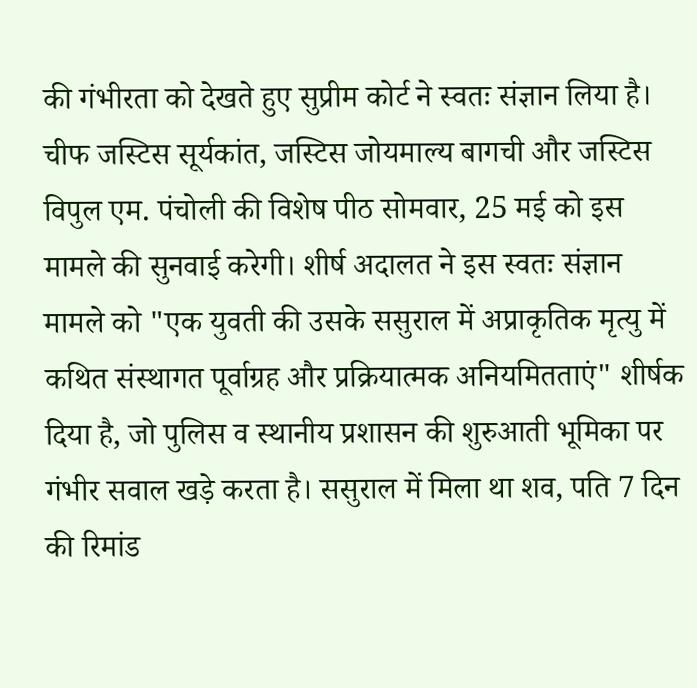की गंभीरता को देखते हुए सुप्रीम कोर्ट ने स्वतः संज्ञान लिया है। चीफ जस्टिस सूर्यकांत, जस्टिस जोयमाल्य बागची और जस्टिस विपुल एम. पंचोली की विशेष पीठ सोमवार, 25 मई को इस मामले की सुनवाई करेगी। शीर्ष अदालत ने इस स्वतः संज्ञान मामले को "एक युवती की उसके ससुराल में अप्राकृतिक मृत्यु में कथित संस्थागत पूर्वाग्रह और प्रक्रियात्मक अनियमितताएं" शीर्षक दिया है, जो पुलिस व स्थानीय प्रशासन की शुरुआती भूमिका पर गंभीर सवाल खड़े करता है। ससुराल में मिला था शव, पति 7 दिन की रिमांड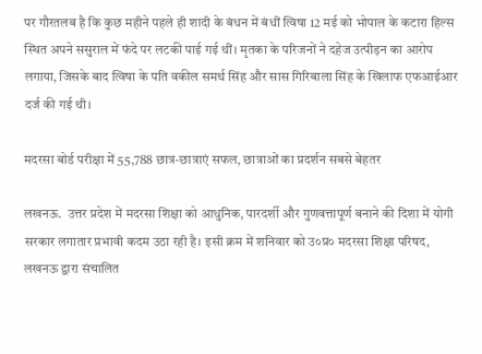पर गौरतलब है कि कुछ महीने पहले ही शादी के बंधन में बंधीं त्विषा 12 मई को भोपाल के कटारा हिल्स स्थित अपने ससुराल में फंदे पर लटकी पाई गई थीं। मृतका के परिजनों ने दहेज उत्पीड़न का आरोप लगाया, जिसके बाद त्विषा के पति वकील समर्थ सिंह और सास गिरिबाला सिंह के खिलाफ एफआईआर दर्ज की गई थी।

मदरसा बोर्ड परीक्षा में 55,788 छात्र-छात्राएं सफल, छात्राओं का प्रदर्शन सबसे बेहतर

लखनऊ.  उत्तर प्रदेश में मदरसा शिक्षा को आधुनिक, पारदर्शी और गुणवत्तापूर्ण बनाने की दिशा में योगी सरकार लगातार प्रभावी कदम उठा रही है। इसी क्रम में शनिवार को उ०प्र० मदरसा शिक्षा परिषद, लखनऊ द्वारा संचालित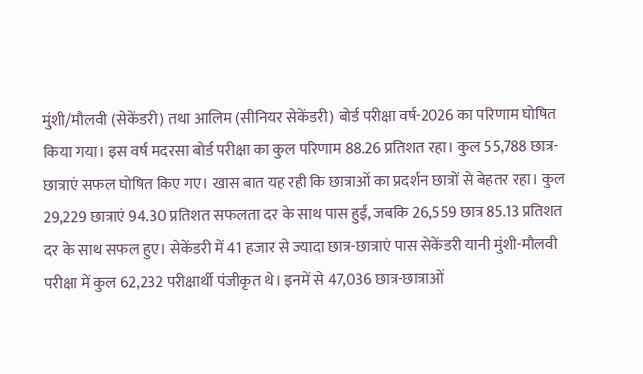मुंशी/मौलवी (सेकेंडरी) तथा आलिम (सीनियर सेकेंडरी) बोर्ड परीक्षा वर्ष-2026 का परिणाम घोषित किया गया। इस वर्ष मदरसा बोर्ड परीक्षा का कुल परिणाम 88.26 प्रतिशत रहा। कुल 55,788 छात्र-छात्राएं सफल घोषित किए गए। खास बात यह रही कि छात्राओं का प्रदर्शन छात्रों से बेहतर रहा। कुल 29,229 छात्राएं 94.30 प्रतिशत सफलता दर के साथ पास हुईं, जबकि 26,559 छात्र 85.13 प्रतिशत दर के साथ सफल हुए। सेकेंडरी में 41 हजार से ज्यादा छात्र-छात्राएं पास सेकेंडरी यानी मुंशी-मौलवी परीक्षा में कुल 62,232 परीक्षार्थी पंजीकृत थे। इनमें से 47,036 छात्र-छात्राओं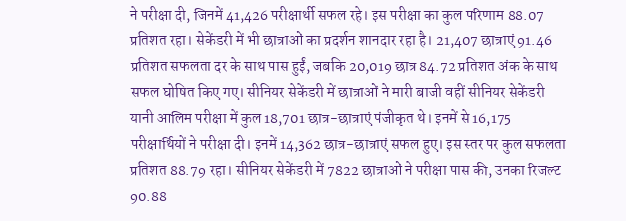ने परीक्षा दी, जिनमें 41,426 परीक्षार्थी सफल रहे। इस परीक्षा का कुल परिणाम 88.07 प्रतिशत रहा। सेकेंडरी में भी छात्राओं का प्रदर्शन शानदार रहा है। 21,407 छात्राएं 91.46 प्रतिशत सफलता दर के साथ पास हुईं, जबकि 20,019 छात्र 84.72 प्रतिशत अंक के साथ सफल घोषित किए गए। सीनियर सेकेंडरी में छात्राओं ने मारी बाजी वहीं सीनियर सेकेंडरी यानी आलिम परीक्षा में कुल 18,701 छात्र-छात्राएं पंजीकृत थे। इनमें से 16,175 परीक्षार्थियों ने परीक्षा दी। इनमें 14,362 छात्र-छात्राएं सफल हुए। इस स्तर पर कुल सफलता प्रतिशत 88.79 रहा। सीनियर सेकेंडरी में 7822 छात्राओं ने परीक्षा पास की, उनका रिजल्ट 90.88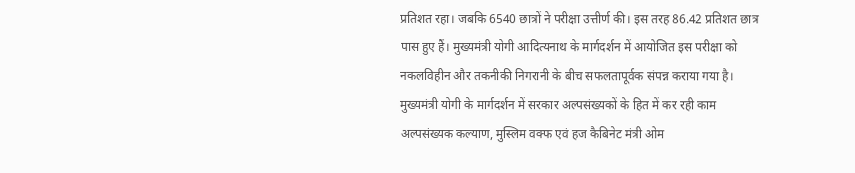प्रतिशत रहा। जबकि 6540 छात्रों ने परीक्षा उत्तीर्ण की। इस तरह 86.42 प्रतिशत छात्र पास हुए हैं। मुख्यमंत्री योगी आदित्यनाथ के मार्गदर्शन में आयोजित इस परीक्षा को नकलविहीन और तकनीकी निगरानी के बीच सफलतापूर्वक संपन्न कराया गया है।  मुख्यमंत्री योगी के मार्गदर्शन में सरकार अल्पसंख्यकों के हित में कर रही काम अल्पसंख्यक कल्याण, मुस्लिम वक्फ एवं हज कैबिनेट मंत्री ओम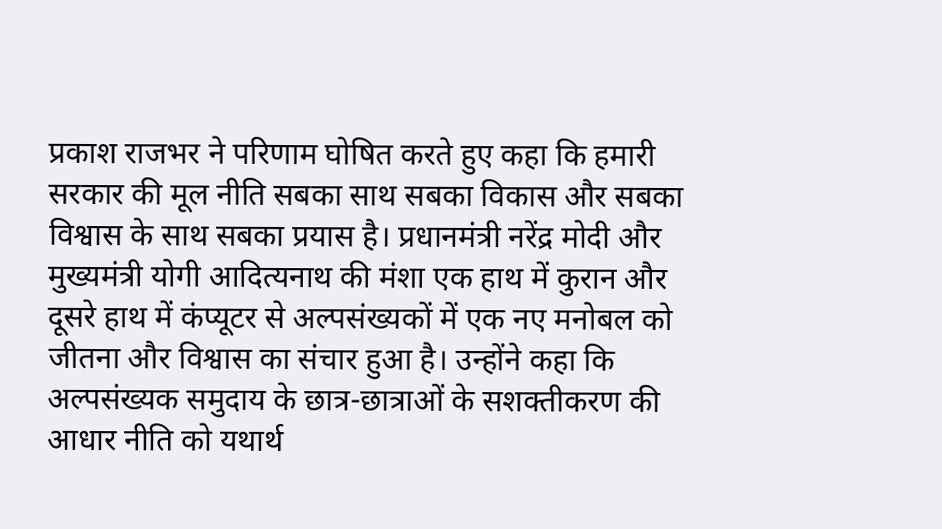प्रकाश राजभर ने परिणाम घोषित करते हुए कहा कि हमारी सरकार की मूल नीति सबका साथ सबका विकास और सबका विश्वास के साथ सबका प्रयास है। प्रधानमंत्री नरेंद्र मोदी और मुख्यमंत्री योगी आदित्यनाथ की मंशा एक हाथ में कुरान और दूसरे हाथ में कंप्यूटर से अल्पसंख्यकों में एक नए मनोबल को जीतना और विश्वास का संचार हुआ है। उन्होंने कहा कि अल्पसंख्यक समुदाय के छात्र-छात्राओं के सशक्तीकरण की आधार नीति को यथार्थ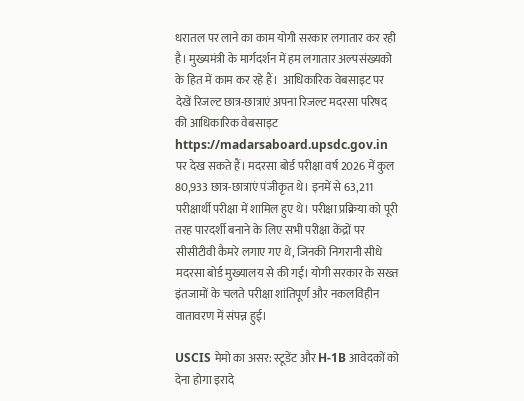धरातल पर लाने का काम योगी सरकार लगातार कर रही है। मुख्यमंत्री के मार्गदर्शन में हम लगातार अल्पसंख्यको के हित में काम कर रहे हैं।  आधिकारिक वेबसाइट पर देखें रिजल्ट छात्र-छात्राएं अपना रिजल्ट मदरसा परिषद की आधिकारिक वेबसाइट https://madarsaboard.upsdc.gov.in पर देख सकते हैं। मदरसा बोर्ड परीक्षा वर्ष 2026 में कुल 80,933 छात्र-छात्राएं पंजीकृत थे। इनमें से 63,211 परीक्षार्थी परीक्षा में शामिल हुए थे। परीक्षा प्रक्रिया को पूरी तरह पारदर्शी बनाने के लिए सभी परीक्षा केंद्रों पर सीसीटीवी कैमरे लगाए गए थे, जिनकी निगरानी सीधे मदरसा बोर्ड मुख्यालय से की गई। योगी सरकार के सख्त इंतजामों के चलते परीक्षा शांतिपूर्ण और नकलविहीन वातावरण में संपन्न हुई।

USCIS मेमो का असर: स्टूडेंट और H-1B आवेदकों को देना होगा इरादे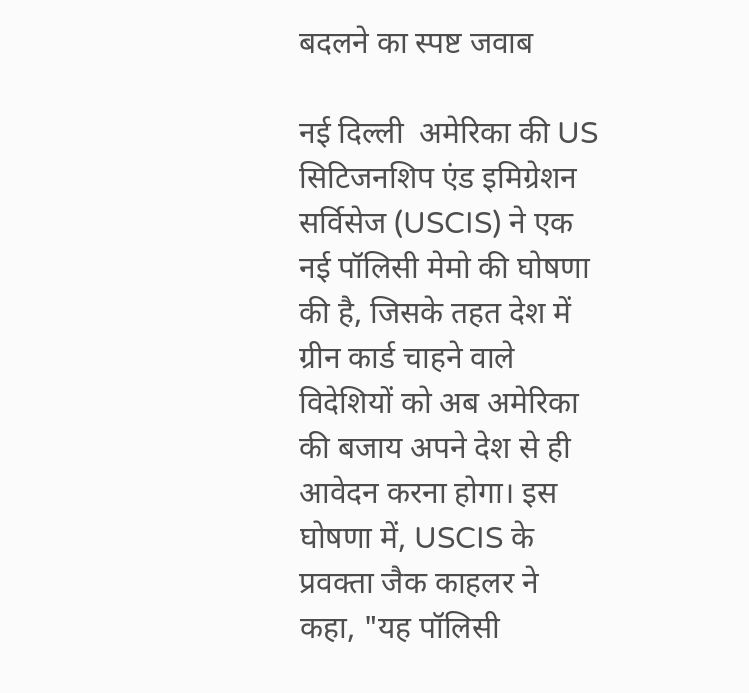बदलने का स्पष्ट जवाब

नई दिल्ली  अमेरिका की US सिटिजनशिप एंड इमिग्रेशन सर्विसेज (USCIS) ने एक नई पॉलिसी मेमो की घोषणा की है, जिसके तहत देश में ग्रीन कार्ड चाहने वाले विदेशियों को अब अमेरिका की बजाय अपने देश से ही आवेदन करना होगा। इस घोषणा में, USCIS के प्रवक्ता जैक काहलर ने कहा, "यह पॉलिसी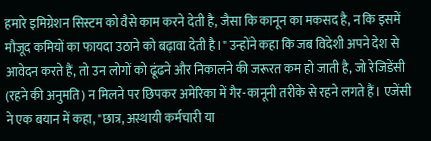हमारे इमिग्रेशन सिस्टम को वैसे काम करने देती है, जैसा कि कानून का मकसद है, न कि इसमें मौजूद कमियों का फायदा उठाने को बढ़ावा देती है।" उन्होंने कहा कि जब विदेशी अपने देश से आवेदन करते हैं, तो उन लोगों को ढूंढने और निकालने की जरूरत कम हो जाती है, जो रेजिडेंसी (रहने की अनुमति) न मिलने पर छिपकर अमेरिका में गैर-कानूनी तरीके से रहने लगते हैं। एजेंसी ने एक बयान में कहा, "छात्र, अस्थायी कर्मचारी या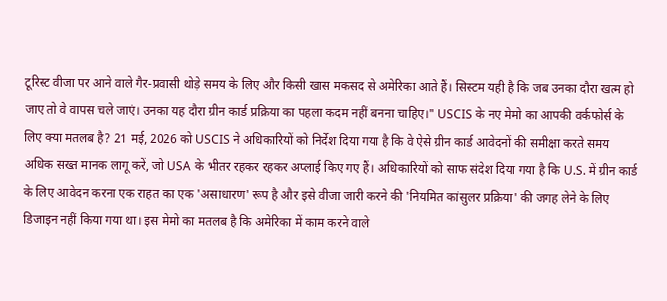टूरिस्ट वीजा पर आने वाले गैर-प्रवासी थोड़े समय के लिए और किसी खास मकसद से अमेरिका आते हैं। सिस्टम यही है कि जब उनका दौरा खत्म हो जाए तो वे वापस चले जाएं। उनका यह दौरा ग्रीन कार्ड प्रक्रिया का पहला कदम नहीं बनना चाहिए।" USCIS के नए मेमो का आपकी वर्कफोर्स के लिए क्या मतलब है? 21 मई, 2026 को USCIS ने अधिकारियों को निर्देश दिया गया है कि वे ऐसे ग्रीन कार्ड आवेदनों की समीक्षा करते समय अधिक सख्त मानक लागू करें, जो USA के भीतर रहकर रहकर अप्लाई किए गए हैं। अधिकारियों को साफ संदेश दिया गया है कि U.S. में ग्रीन कार्ड के लिए आवेदन करना एक राहत का एक 'असाधारण' रूप है और इसे वीजा जारी करने की 'नियमित कांसुलर प्रक्रिया' की जगह लेने के लिए डिजाइन नहीं किया गया था। इस मेमो का मतलब है कि अमेरिका में काम करने वाले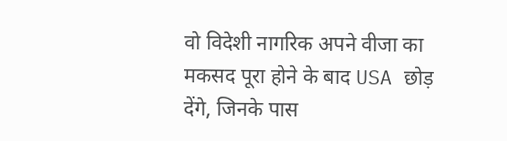वो विदेशी नागरिक अपने वीजा का मकसद पूरा होने के बाद USA छोड़ देंगे, जिनके पास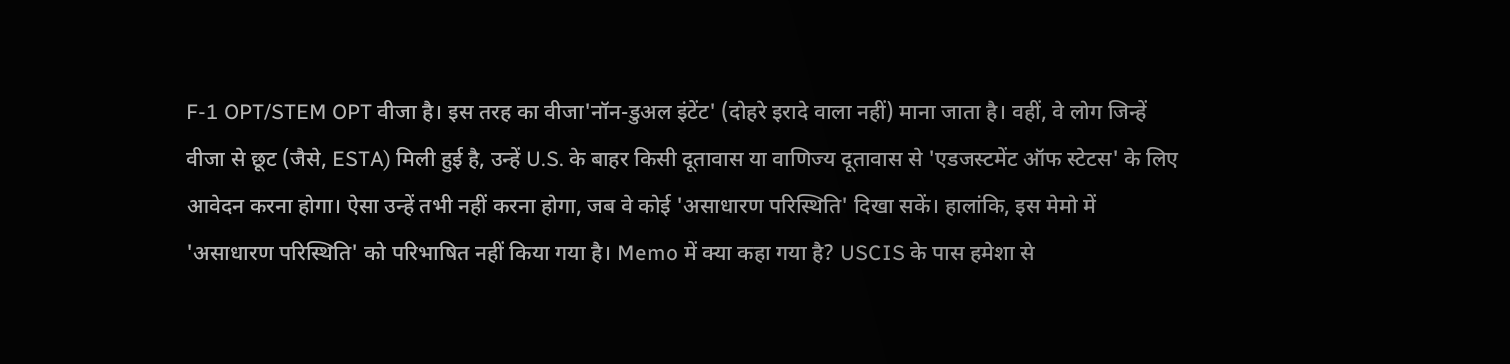F-1 OPT/STEM OPT वीजा है। इस तरह का वीजा'नॉन-डुअल इंटेंट' (दोहरे इरादे वाला नहीं) माना जाता है। वहीं, वे लोग जिन्हें वीजा से छूट (जैसे, ESTA) मिली हुई है, उन्हें U.S. के बाहर किसी दूतावास या वाणिज्य दूतावास से 'एडजस्टमेंट ऑफ स्टेटस' के लिए आवेदन करना होगा। ऐसा उन्हें तभी नहीं करना होगा, जब वे कोई 'असाधारण परिस्थिति' दिखा सकें। हालांकि, इस मेमो में 'असाधारण परिस्थिति' को परिभाषित नहीं किया गया है। Memo में क्या कहा गया है? USCIS के पास हमेशा से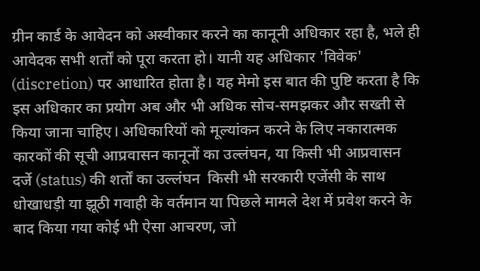ग्रीन कार्ड के आवेदन को अस्वीकार करने का कानूनी अधिकार रहा है, भले ही आवेदक सभी शर्तों को पूरा करता हो। यानी यह अधिकार 'विवेक' (discretion) पर आधारित होता है। यह मेमो इस बात की पुष्टि करता है कि इस अधिकार का प्रयोग अब और भी अधिक सोच-समझकर और सख्ती से किया जाना चाहिए। अधिकारियों को मूल्यांकन करने के लिए नकारात्मक कारकों की सूची आप्रवासन कानूनों का उल्लंघन, या किसी भी आप्रवासन दर्जे (status) की शर्तों का उल्लंघन  किसी भी सरकारी एजेंसी के साथ धोखाधड़ी या झूठी गवाही के वर्तमान या पिछले मामले देश में प्रवेश करने के बाद किया गया कोई भी ऐसा आचरण, जो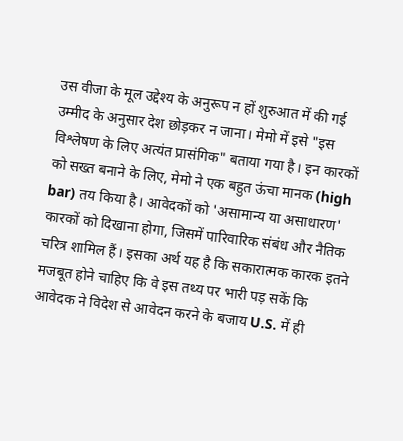उस वीजा के मूल उद्देश्य के अनुरूप न हों शुरुआत में की गई उम्मीद के अनुसार देश छोड़कर न जाना। मेमो में इसे "इस विश्लेषण के लिए अत्यंत प्रासंगिक" बताया गया है। इन कारकों को सख्त बनाने के लिए, मेमो ने एक बहुत ऊंचा मानक (high bar) तय किया है। आवेदकों को 'असामान्य या असाधारण' कारकों को दिखाना होगा, जिसमें पारिवारिक संबंध और नैतिक चरित्र शामिल हैं। इसका अर्थ यह है कि सकारात्मक कारक इतने मजबूत होने चाहिए कि वे इस तथ्य पर भारी पड़ सकें कि आवेदक ने विदेश से आवेदन करने के बजाय U.S. में ही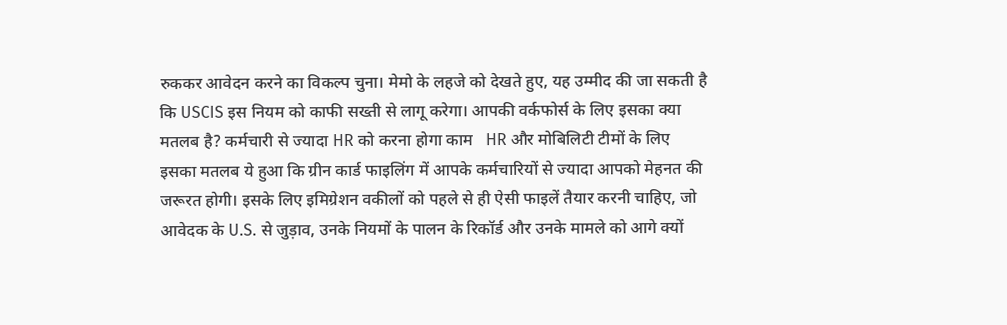रुककर आवेदन करने का विकल्प चुना। मेमो के लहजे को देखते हुए, यह उम्मीद की जा सकती है कि USCIS इस नियम को काफी सख्ती से लागू करेगा। आपकी वर्कफोर्स के लिए इसका क्या मतलब है? कर्मचारी से ज्यादा HR को करना होगा काम   HR और मोबिलिटी टीमों के लिए इसका मतलब ये हुआ कि ग्रीन कार्ड फाइलिंग में आपके कर्मचारियों से ज्यादा आपको मेहनत की जरूरत होगी। इसके लिए इमिग्रेशन वकीलों को पहले से ही ऐसी फाइलें तैयार करनी चाहिए, जो आवेदक के U.S. से जुड़ाव, उनके नियमों के पालन के रिकॉर्ड और उनके मामले को आगे क्यों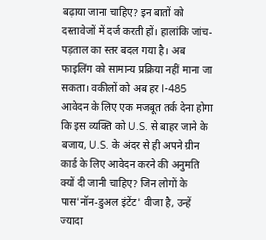बढ़ाया जाना चाहिए? इन बातों को दस्तावेजों में दर्ज करती हों। हालांकि जांच-पड़ताल का स्तर बदल गया है। अब फाइलिंग को सामान्य प्रक्रिया नहीं माना जा सकता। वकीलों को अब हर I-485 आवेदन के लिए एक मजबूत तर्क देना होगा कि इस व्यक्ति को U.S. से बाहर जाने के बजाय, U.S. के अंदर से ही अपने ग्रीन कार्ड के लिए आवेदन करने की अनुमति क्यों दी जानी चाहिए? जिन लोगों के पास'नॉन-डुअल इंटेंट' वीजा है, उन्हें ज्यादा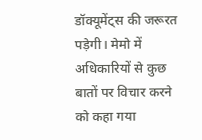डॉक्यूमेंट्स की जरूरत पड़ेगी। मेमो में अधिकारियों से कुछ बातों पर विचार करने को कहा गया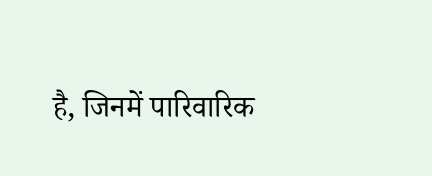है, जिनमें पारिवारिक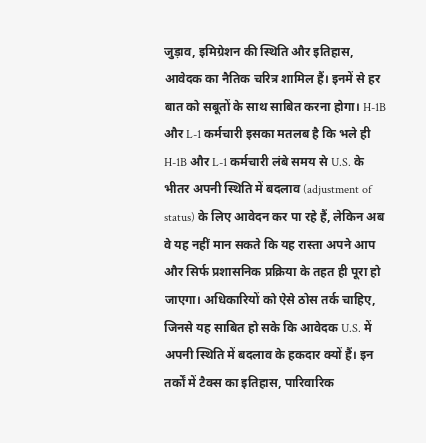जुड़ाव, इमिग्रेशन की स्थिति और इतिहास, आवेदक का नैतिक चरित्र शामिल हैं। इनमें से हर बात को सबूतों के साथ साबित करना होगा। H-1B और L-1 कर्मचारी इसका मतलब है कि भले ही H-1B और L-1 कर्मचारी लंबे समय से U.S. के भीतर अपनी स्थिति में बदलाव (adjustment of status) के लिए आवेदन कर पा रहे हैं, लेकिन अब वे यह नहीं मान सकते कि यह रास्ता अपने आप और सिर्फ प्रशासनिक प्रक्रिया के तहत ही पूरा हो जाएगा। अधिकारियों को ऐसे ठोस तर्क चाहिए, जिनसे यह साबित हो सके कि आवेदक U.S. में अपनी स्थिति में बदलाव के हकदार क्यों हैं। इन तर्कों में टैक्स का इतिहास, पारिवारिक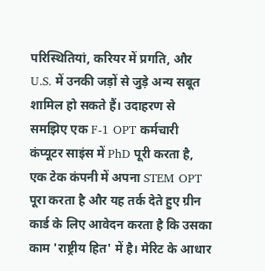परिस्थितियां, करियर में प्रगति, और U.S. में उनकी जड़ों से जुड़े अन्य सबूत शामिल हो सकते हैं। उदाहरण से समझिए एक F-1 OPT कर्मचारी कंप्यूटर साइंस में PhD पूरी करता है, एक टेक कंपनी में अपना STEM OPT पूरा करता है और यह तर्क देते हुए ग्रीन कार्ड के लिए आवेदन करता है कि उसका काम 'राष्ट्रीय हित' में है। मेरिट के आधार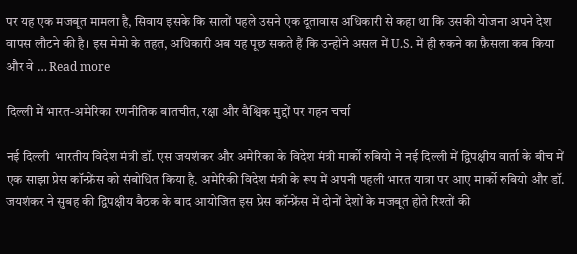पर यह एक मजबूत मामला है, सिवाय इसके कि सालों पहले उसने एक दूतावास अधिकारी से कहा था कि उसकी योजना अपने देश वापस लौटने की है। इस मेमो के तहत, अधिकारी अब यह पूछ सकते हैं कि उन्होंने असल में U.S. में ही रुकने का फ़ैसला कब किया और वे … Read more

दिल्ली में भारत-अमेरिका रणनीतिक बातचीत, रक्षा और वैश्विक मुद्दों पर गहन चर्चा

नई दिल्ली  भारतीय विदेश मंत्री डॉ. एस जयशंकर और अमेरिका के विदेश मंत्री मार्को रुबियो ने नई दिल्ली में द्विपक्षीय वार्ता के बीच में एक साझा प्रेस कॉन्फ्रेंस को संबोधित किया है. अमेरिकी विदेश मंत्री के रूप में अपनी पहली भारत यात्रा पर आए मार्को रुबियो और डॉ. जयशंकर ने सुबह की द्विपक्षीय बैठक के बाद आयोजित इस प्रेस कॉन्फ्रेंस में दोनों देशों के मजबूत होते रिश्तों की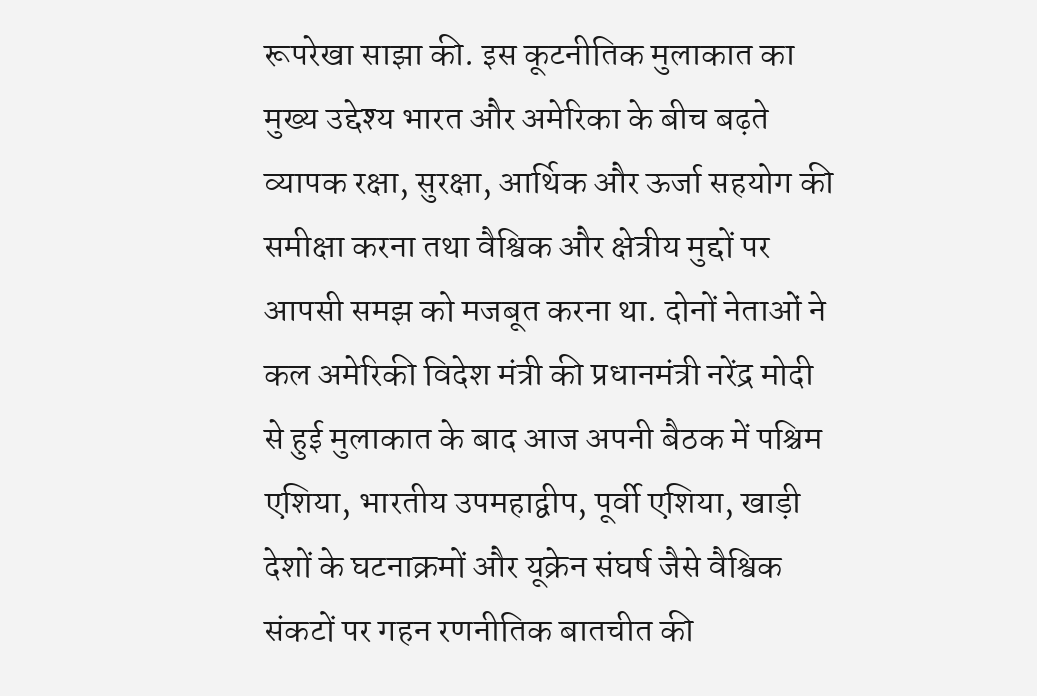रूपरेखा साझा की. इस कूटनीतिक मुलाकात का मुख्य उद्देश्य भारत और अमेरिका के बीच बढ़ते व्यापक रक्षा, सुरक्षा, आर्थिक और ऊर्जा सहयोग की समीक्षा करना तथा वैश्विक और क्षेत्रीय मुद्दों पर आपसी समझ को मजबूत करना था. दोनों नेताओं ने कल अमेरिकी विदेश मंत्री की प्रधानमंत्री नरेंद्र मोदी से हुई मुलाकात के बाद आज अपनी बैठक में पश्चिम एशिया, भारतीय उपमहाद्वीप, पूर्वी एशिया, खाड़ी देशों के घटनाक्रमों और यूक्रेन संघर्ष जैसे वैश्विक संकटों पर गहन रणनीतिक बातचीत की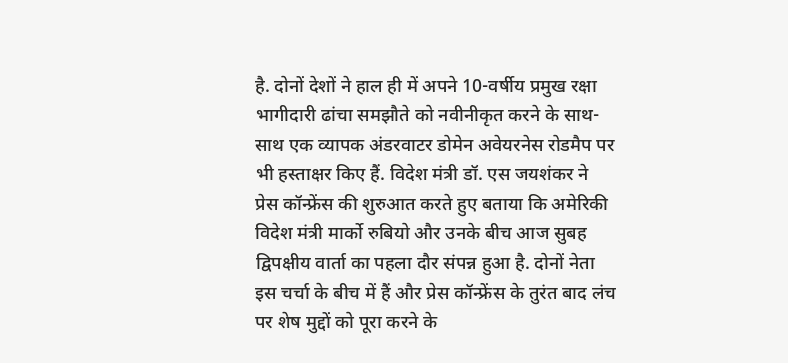है. दोनों देशों ने हाल ही में अपने 10-वर्षीय प्रमुख रक्षा भागीदारी ढांचा समझौते को नवीनीकृत करने के साथ-साथ एक व्यापक अंडरवाटर डोमेन अवेयरनेस रोडमैप पर भी हस्ताक्षर किए हैं. विदेश मंत्री डॉ. एस जयशंकर ने प्रेस कॉन्फ्रेंस की शुरुआत करते हुए बताया कि अमेरिकी विदेश मंत्री मार्को रुबियो और उनके बीच आज सुबह द्विपक्षीय वार्ता का पहला दौर संपन्न हुआ है. दोनों नेता इस चर्चा के बीच में हैं और प्रेस कॉन्फ्रेंस के तुरंत बाद लंच पर शेष मुद्दों को पूरा करने के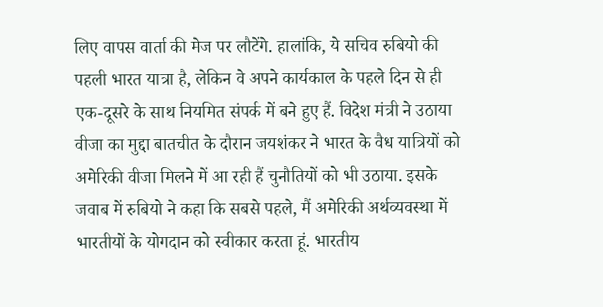लिए वापस वार्ता की मेज पर लौटेंगे. हालांकि, ये सचिव रुबियो की पहली भारत यात्रा है, लेकिन वे अपने कार्यकाल के पहले दिन से ही एक-दूसरे के साथ नियमित संपर्क में बने हुए हैं. विदेश मंत्री ने उठाया वीजा का मुद्दा बातचीत के दौरान जयशंकर ने भारत के वैध यात्रियों को अमेरिकी वीजा मिलने में आ रही हैं चुनौतियों को भी उठाया. इसके जवाब में रुबियो ने कहा कि सबसे पहले, मैं अमेरिकी अर्थव्यवस्था में भारतीयों के योगदान को स्वीकार करता हूं. भारतीय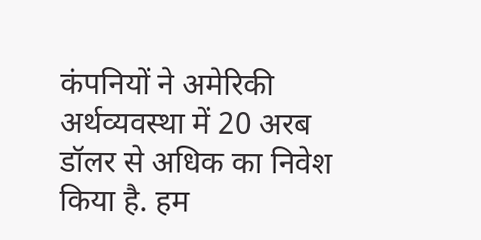कंपनियों ने अमेरिकी अर्थव्यवस्था में 20 अरब डॉलर से अधिक का निवेश किया है. हम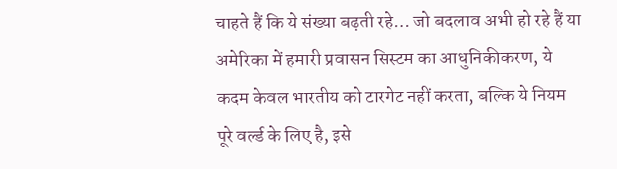चाहते हैं कि ये संख्या बढ़ती रहे… जो बदलाव अभी हो रहे हैं या अमेरिका में हमारी प्रवासन सिस्टम का आधुनिकीकरण, ये कदम केवल भारतीय को टारगेट नहीं करता, बल्कि ये नियम पूरे वर्ल्ड के लिए है, इसे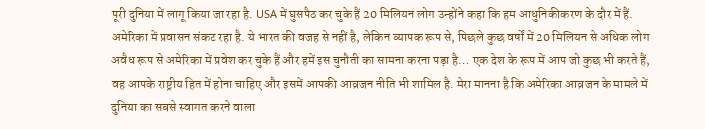पूरी दुनिया में लागू किया जा रहा है. USA में घुसपैठ कर चुके हैं 20 मिलियन लोग उन्होंने कहा कि हम आधुनिकीकरण के दौर में हैं. अमेरिका में प्रवासन संकट रहा है. ये भारत की वजह से नहीं है, लेकिन व्यापक रूप से, पिछले कुछ वर्षों में 20 मिलियन से अधिक लोग अवैध रूप से अमेरिका में प्रवेश कर चुके हैं और हमें इस चुनौती का सामना करना पड़ा है… एक देश के रूप में आप जो कुछ भी करते हैं, वह आपके राष्ट्रीय हित में होना चाहिए और इसमें आपकी आव्रजन नीति भी शामिल है. मेरा मानना है कि अमेरिका आव्रजन के मामले में दुनिया का सबसे स्वागत करने वाला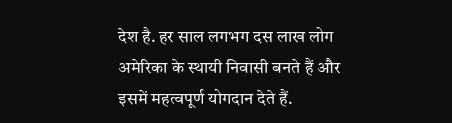देश है. हर साल लगभग दस लाख लोग अमेरिका के स्थायी निवासी बनते हैं और इसमें महत्वपूर्ण योगदान देते हैं.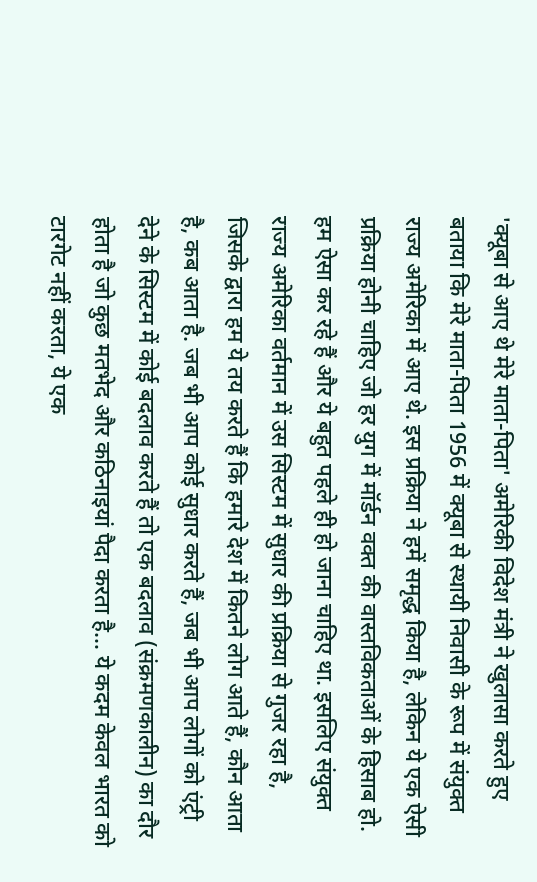'क्यूबा से आए थे मेरे माता-पिता' अमेरिकी विदेश मंत्री ने खुलासा करते हुए बताया कि मेरे माता-पिता 1956 में क्यूबा से स्थायी निवासी के रूप में संयुक्त राज्य अमेरिका में आए थे. इस प्रक्रिया ने हमें समृद्ध किया है, लेकिन ये एक ऐसी प्रक्रिया होनी चाहिए जो हर युग में मॉर्डन वक्त की वास्तविकताओं के हिसाब हो. हम ऐसा कर रहे हैं और ये बहुत पहले ही हो जाना चाहिए था. इसलिए संयुक्त राज्य अमेरिका वर्तमान में उस सिस्टम में सुधार की प्रक्रिया से गुजर रहा है, जिसके द्वारा हम ये तय करते हैं कि हमारे देश में कितने लोग आते हैं, कौन आता है, कब आता है. जब भी आप कोई सुधार करते हैं, जब भी आप लोगों को एंट्री देने के सिस्टम में कोई बदलाव करते हैं तो एक बदलाव (संक्रमणकालीन) का दौर होता है जो कुछ मतभेद और कठिनाइयां पैदा करता है… ये कदम केवल भारत को टारगेट नहीं करता, ये एक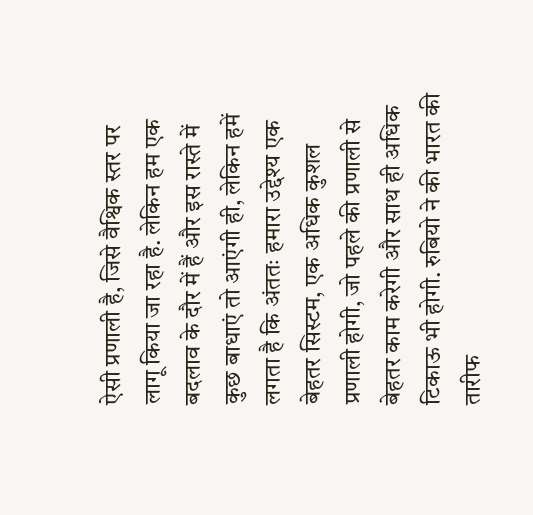ऐसी प्रणाली है, जिसे वैश्विक स्तर पर लागू किया जा रहा है. लेकिन हम एक बदलाव के दौर में हैं और इस रास्ते में कुछ बाधाएं तो आएंगी ही, लेकिन हमें लगता है कि अंततः हमारा उद्देश्य एक बेहतर सिस्टम, एक अधिक कुशल प्रणाली होगी, जो पहले की प्रणाली से बेहतर काम करेगी और साथ ही अधिक टिकाऊ भी होगी. रुबियो ने की भारत की तारीफ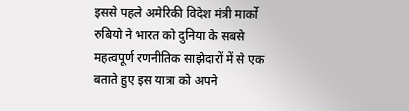इससे पहले अमेरिकी विदेश मंत्री मार्को रुबियो ने भारत को दुनिया के सबसे महत्वपूर्ण रणनीतिक साझेदारों में से एक बताते हुए इस यात्रा को अपने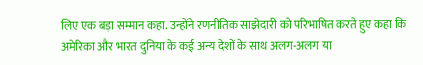लिए एक बड़ा सम्मान कहा. उन्होंने रणनीतिक साझेदारी को परिभाषित करते हुए कहा कि अमेरिका और भारत दुनिया के कई अन्य देशों के साथ अलग-अलग या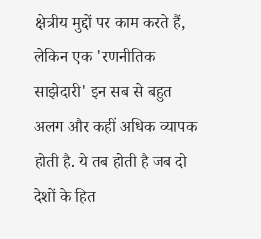क्षेत्रीय मुद्दों पर काम करते हैं, लेकिन एक 'रणनीतिक साझेदारी' इन सब से बहुत अलग और कहीं अधिक व्यापक होती है. ये तब होती है जब दो देशों के हित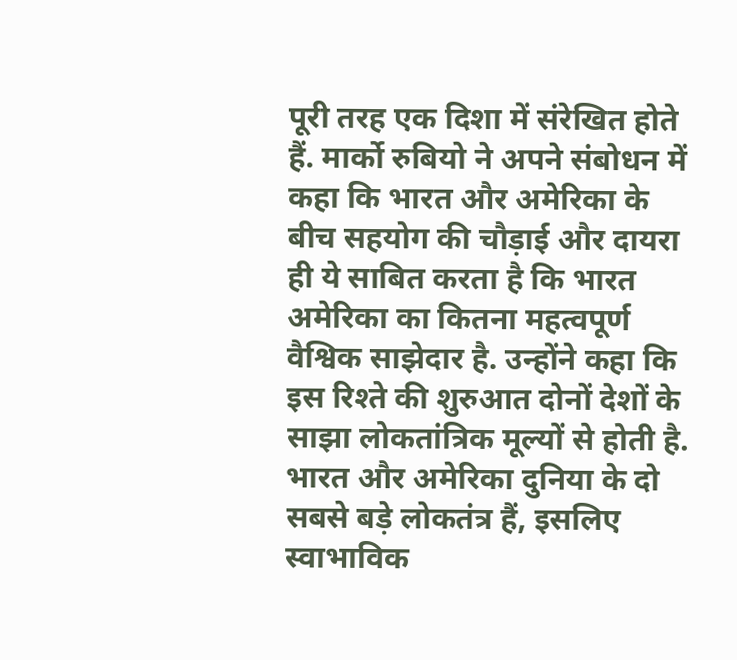पूरी तरह एक दिशा में संरेखित होते हैं. मार्को रुबियो ने अपने संबोधन में कहा कि भारत और अमेरिका के बीच सहयोग की चौड़ाई और दायरा ही ये साबित करता है कि भारत अमेरिका का कितना महत्वपूर्ण वैश्विक साझेदार है. उन्होंने कहा कि इस रिश्ते की शुरुआत दोनों देशों के साझा लोकतांत्रिक मूल्यों से होती है. भारत और अमेरिका दुनिया के दो सबसे बड़े लोकतंत्र हैं, इसलिए स्वाभाविक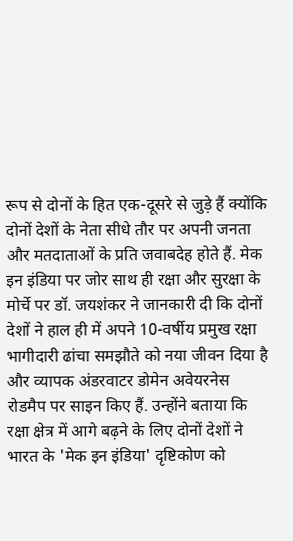रूप से दोनों के हित एक-दूसरे से जुड़े हैं क्योंकि दोनों देशों के नेता सीधे तौर पर अपनी जनता और मतदाताओं के प्रति जवाबदेह होते हैं. मेक इन इंडिया पर जोर साथ ही रक्षा और सुरक्षा के मोर्चे पर डॉ. जयशंकर ने जानकारी दी कि दोनों देशों ने हाल ही में अपने 10-वर्षीय प्रमुख रक्षा भागीदारी ढांचा समझौते को नया जीवन दिया है और व्यापक अंडरवाटर डोमेन अवेयरनेस रोडमैप पर साइन किए हैं. उन्होंने बताया कि रक्षा क्षेत्र में आगे बढ़ने के लिए दोनों देशों ने भारत के 'मेक इन इंडिया' दृष्टिकोण को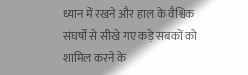ध्यान में रखने और हाल के वैश्विक संघर्षों से सीखे गए कड़े सबकों को शामिल करने के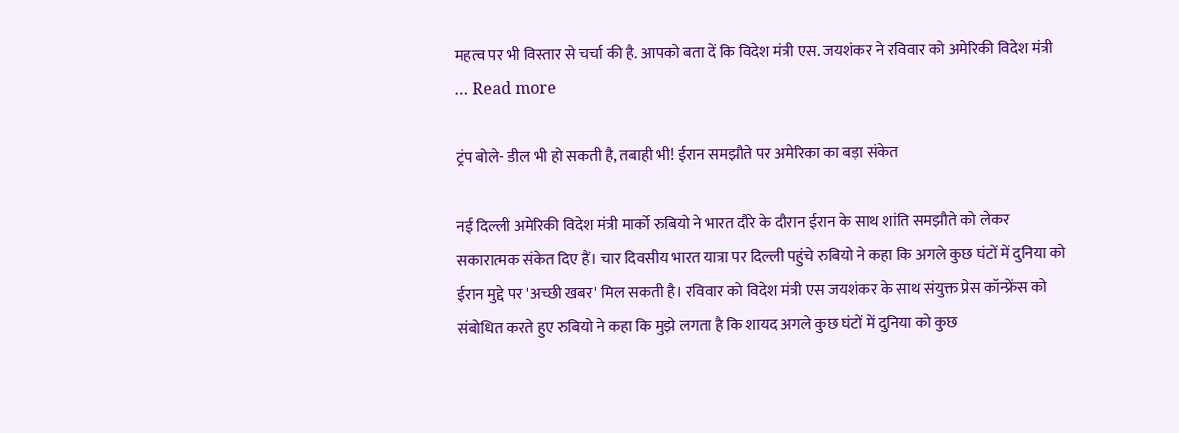महत्व पर भी विस्तार से चर्चा की है. आपको बता दें कि विदेश मंत्री एस. जयशंकर ने रविवार को अमेरिकी विदेश मंत्री … Read more

ट्रंप बोले- डील भी हो सकती है, तबाही भी! ईरान समझौते पर अमेरिका का बड़ा संकेत

नई दिल्ली अमेरिकी विदेश मंत्री मार्को रुबियो ने भारत दौरे के दौरान ईरान के साथ शांति समझौते को लेकर सकारात्मक संकेत दिए हैं। चार दिवसीय भारत यात्रा पर दिल्ली पहुंचे रुबियो ने कहा कि अगले कुछ घंटों में दुनिया को ईरान मुद्दे पर 'अच्छी खबर' मिल सकती है। रविवार को विदेश मंत्री एस जयशंकर के साथ संयुक्त प्रेस कॉन्फ्रेंस को संबोधित करते हुए रुबियो ने कहा कि मुझे लगता है कि शायद अगले कुछ घंटों में दुनिया को कुछ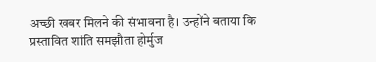अच्छी खबर मिलने की संभावना है। उन्होंने बताया कि प्रस्तावित शांति समझौता होर्मुज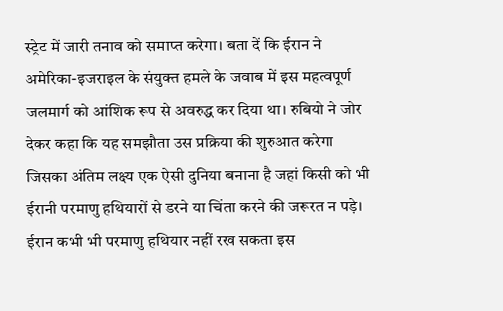स्ट्रेट में जारी तनाव को समाप्त करेगा। बता दें कि ईरान ने अमेरिका-इजराइल के संयुक्त हमले के जवाब में इस महत्वपूर्ण जलमार्ग को आंशिक रूप से अवरुद्ध कर दिया था। रुबियो ने जोर देकर कहा कि यह समझौता उस प्रक्रिया की शुरुआत करेगा जिसका अंतिम लक्ष्य एक ऐसी दुनिया बनाना है जहां किसी को भी ईरानी परमाणु हथियारों से डरने या चिंता करने की जरूरत न पड़े। ईरान कभी भी परमाणु हथियार नहीं रख सकता इस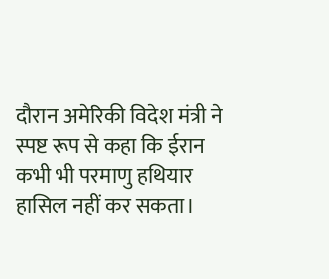दौरान अमेरिकी विदेश मंत्री ने स्पष्ट रूप से कहा कि ईरान कभी भी परमाणु हथियार हासिल नहीं कर सकता।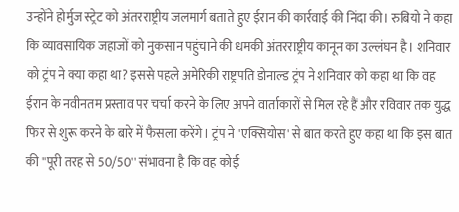उन्होंने होर्मुज स्ट्रेट को अंतरराष्ट्रीय जलमार्ग बताते हुए ईरान की कार्रवाई की निंदा की। रुबियो ने कहा कि व्यावसायिक जहाजों को नुकसान पहुंचाने की धमकी अंतरराष्ट्रीय कानून का उल्लंघन है। शनिवार को ट्रंप ने क्या कहा था? इससे पहले अमेरिकी राष्ट्रपति डोनाल्ड ट्रंप ने शनिवार को कहा था कि वह ईरान के नवीनतम प्रस्ताव पर चर्चा करने के लिए अपने वार्ताकारों से मिल रहे हैं और रविवार तक युद्ध फिर से शुरू करने के बारे में फैसला करेंगे। ट्रंप ने 'एक्सियोस' से बात करते हुए कहा था कि इस बात की ''पूरी तरह से 50/50'' संभावना है कि वह कोई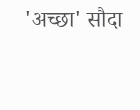'अच्छा' सौदा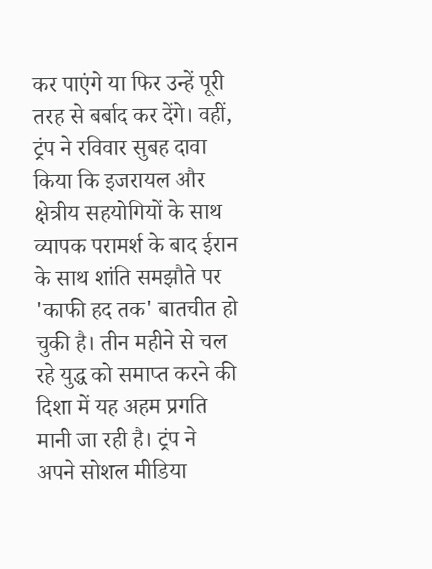कर पाएंगे या फिर उन्हें पूरी तरह से बर्बाद कर देंगे। वहीं, ट्रंप ने रविवार सुबह दावा किया कि इजरायल और क्षेत्रीय सहयोगियों के साथ व्यापक परामर्श के बाद ईरान के साथ शांति समझौते पर 'काफी हद तक' बातचीत हो चुकी है। तीन महीने से चल रहे युद्ध को समाप्त करने की दिशा में यह अहम प्रगति मानी जा रही है। ट्रंप ने अपने सोशल मीडिया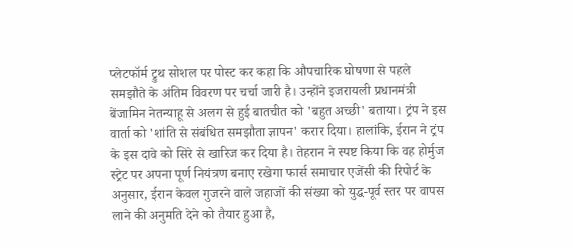प्लेटफॉर्म ट्रुथ सोशल पर पोस्ट कर कहा कि औपचारिक घोषणा से पहले समझौते के अंतिम विवरण पर चर्चा जारी है। उन्होंने इजरायली प्रधानमंत्री बेंजामिन नेतन्याहू से अलग से हुई बातचीत को 'बहुत अच्छी' बताया। ट्रंप ने इस वार्ता को 'शांति से संबंधित समझौता ज्ञापन' करार दिया। हालांकि, ईरान ने ट्रंप के इस दावे को सिरे से खारिज कर दिया है। तेहरान ने स्पष्ट किया कि वह होर्मुज स्ट्रेट पर अपना पूर्ण नियंत्रण बनाए रखेगा फार्स समाचार एजेंसी की रिपोर्ट के अनुसार, ईरान केवल गुजरने वाले जहाजों की संख्या को युद्ध-पूर्व स्तर पर वापस लाने की अनुमति देने को तैयार हुआ है,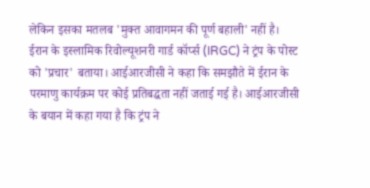लेकिन इसका मतलब 'मुक्त आवागमन की पूर्ण बहाली' नहीं है। ईरान के इस्लामिक रिवोल्यूशनरी गार्ड कॉर्प्स (IRGC) ने ट्रंप के पोस्ट को 'प्रचार' बताया। आईआरजीसी ने कहा कि समझौते में ईरान के परमाणु कार्यक्रम पर कोई प्रतिबद्धता नहीं जताई गई है। आईआरजीसी के बयान में कहा गया है कि ट्रंप ने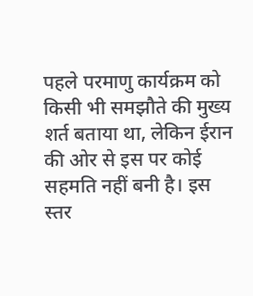पहले परमाणु कार्यक्रम को किसी भी समझौते की मुख्य शर्त बताया था, लेकिन ईरान की ओर से इस पर कोई सहमति नहीं बनी है। इस स्तर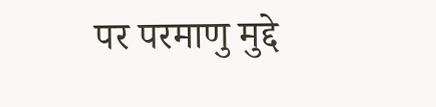पर परमाणु मुद्दे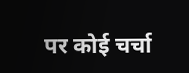पर कोई चर्चा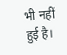भी नहीं हुई है।